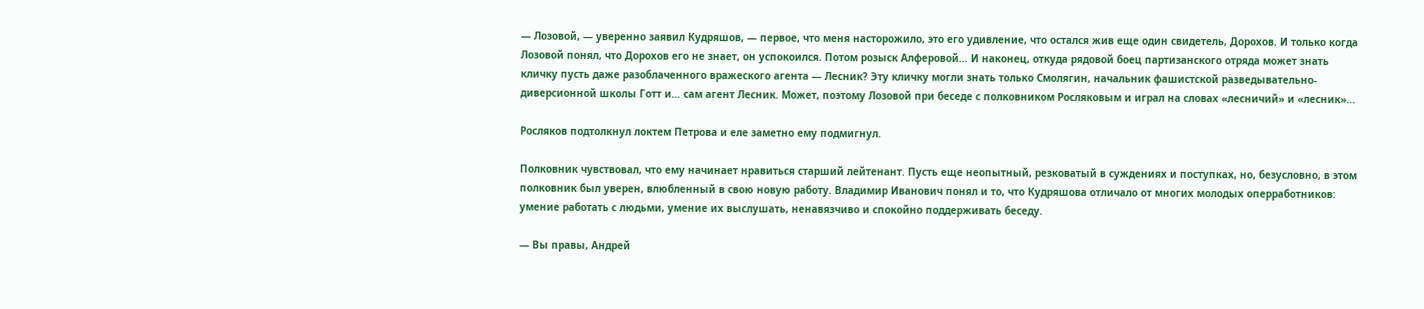— Лозовой, — уверенно заявил Кудряшов, — первое, что меня насторожило, это его удивление, что остался жив еще один свидетель, Дорохов. И только когда Лозовой понял, что Дорохов его не знает, он успокоился. Потом розыск Алферовой… И наконец, откуда рядовой боец партизанского отряда может знать кличку пусть даже разоблаченного вражеского агента — Лесник? Эту кличку могли знать только Смолягин, начальник фашистской разведывательно-диверсионной школы Готт и… сам агент Лесник. Может, поэтому Лозовой при беседе с полковником Росляковым и играл на словах «лесничий» и «лесник»…

Росляков подтолкнул локтем Петрова и еле заметно ему подмигнул.

Полковник чувствовал, что ему начинает нравиться старший лейтенант. Пусть еще неопытный, резковатый в суждениях и поступках, но, безусловно, в этом полковник был уверен, влюбленный в свою новую работу. Владимир Иванович понял и то, что Кудряшова отличало от многих молодых оперработников: умение работать с людьми, умение их выслушать, ненавязчиво и спокойно поддерживать беседу.

— Вы правы, Андрей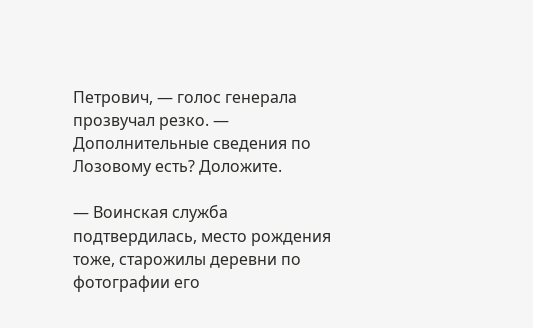Петрович, — голос генерала прозвучал резко. — Дополнительные сведения по Лозовому есть? Доложите.

— Воинская служба подтвердилась, место рождения тоже, старожилы деревни по фотографии его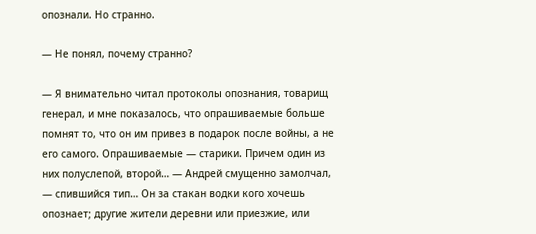опознали. Но странно.

— Не понял, почему странно?

— Я внимательно читал протоколы опознания, товарищ генерал, и мне показалось, что опрашиваемые больше помнят то, что он им привез в подарок после войны, а не его самого. Опрашиваемые — старики. Причем один из них полуслепой, второй… — Андрей смущенно замолчал, — спившийся тип… Он за стакан водки кого хочешь опознает; другие жители деревни или приезжие, или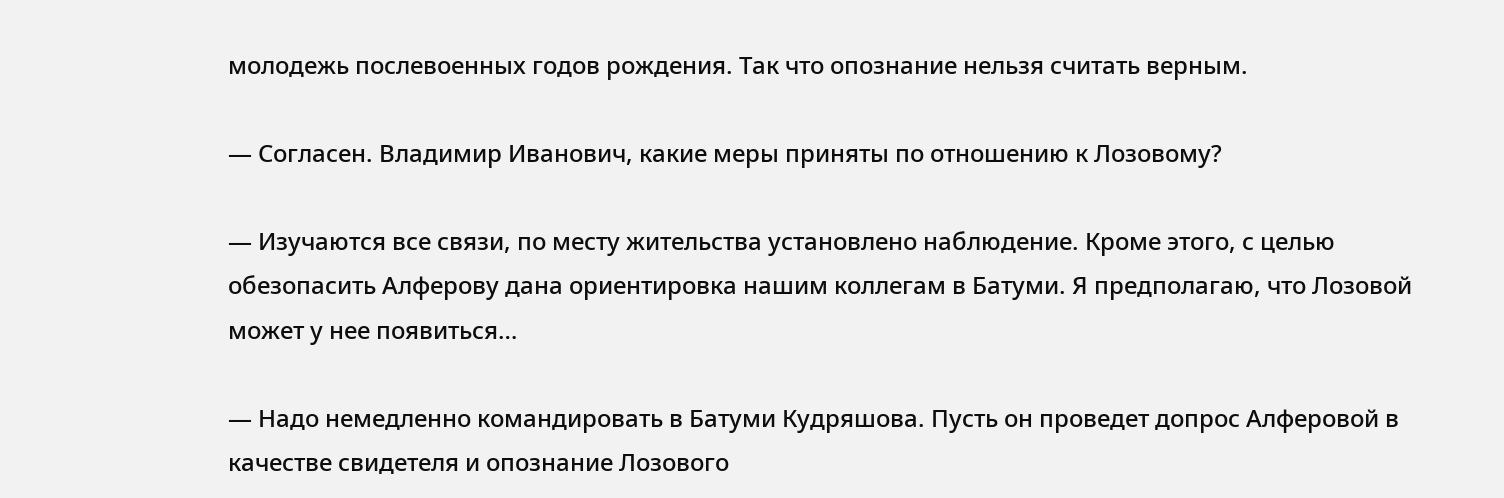молодежь послевоенных годов рождения. Так что опознание нельзя считать верным.

— Согласен. Владимир Иванович, какие меры приняты по отношению к Лозовому?

— Изучаются все связи, по месту жительства установлено наблюдение. Кроме этого, с целью обезопасить Алферову дана ориентировка нашим коллегам в Батуми. Я предполагаю, что Лозовой может у нее появиться…

— Надо немедленно командировать в Батуми Кудряшова. Пусть он проведет допрос Алферовой в качестве свидетеля и опознание Лозового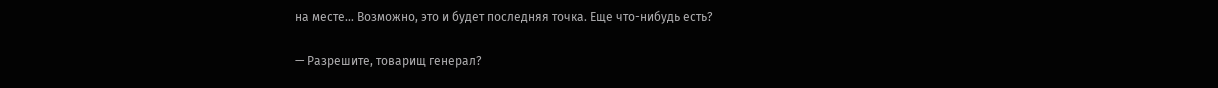на месте… Возможно, это и будет последняя точка. Еще что-нибудь есть?

— Разрешите, товарищ генерал?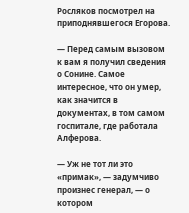Росляков посмотрел на приподнявшегося Егорова.

— Перед самым вызовом к вам я получил сведения о Сонине. Самое интересное, что он умер, как значится в документах, в том самом госпитале, где работала Алферова.

— Уж не тот ли это «примак», — задумчиво произнес генерал, — о котором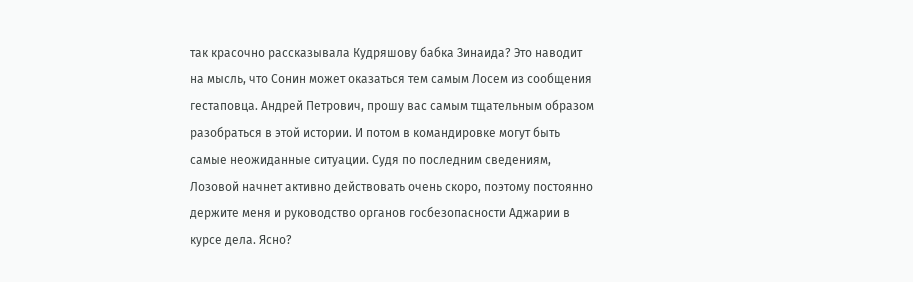так красочно рассказывала Кудряшову бабка Зинаида? Это наводит на мысль, что Сонин может оказаться тем самым Лосем из сообщения гестаповца. Андрей Петрович, прошу вас самым тщательным образом разобраться в этой истории. И потом в командировке могут быть самые неожиданные ситуации. Судя по последним сведениям, Лозовой начнет активно действовать очень скоро, поэтому постоянно держите меня и руководство органов госбезопасности Аджарии в курсе дела. Ясно?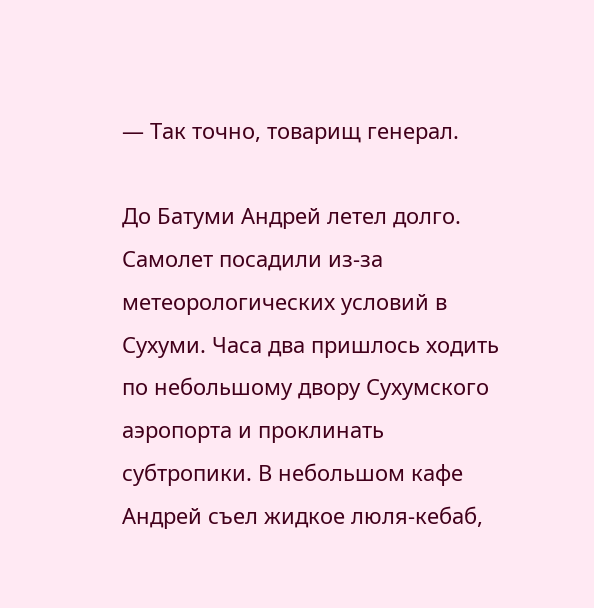— Так точно, товарищ генерал.

До Батуми Андрей летел долго. Самолет посадили из-за метеорологических условий в Сухуми. Часа два пришлось ходить по небольшому двору Сухумского аэропорта и проклинать субтропики. В небольшом кафе Андрей съел жидкое люля-кебаб,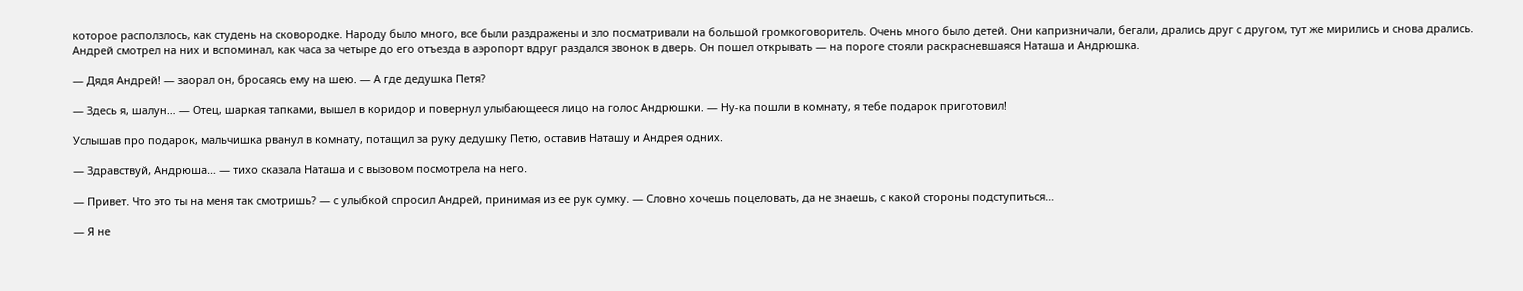которое расползлось, как студень на сковородке. Народу было много, все были раздражены и зло посматривали на большой громкоговоритель. Очень много было детей. Они капризничали, бегали, дрались друг с другом, тут же мирились и снова дрались. Андрей смотрел на них и вспоминал, как часа за четыре до его отъезда в аэропорт вдруг раздался звонок в дверь. Он пошел открывать — на пороге стояли раскрасневшаяся Наташа и Андрюшка.

— Дядя Андрей! — заорал он, бросаясь ему на шею. — А где дедушка Петя?

— Здесь я, шалун… — Отец, шаркая тапками, вышел в коридор и повернул улыбающееся лицо на голос Андрюшки. — Ну-ка пошли в комнату, я тебе подарок приготовил!

Услышав про подарок, мальчишка рванул в комнату, потащил за руку дедушку Петю, оставив Наташу и Андрея одних.

— Здравствуй, Андрюша… — тихо сказала Наташа и с вызовом посмотрела на него.

— Привет. Что это ты на меня так смотришь? — с улыбкой спросил Андрей, принимая из ее рук сумку. — Словно хочешь поцеловать, да не знаешь, с какой стороны подступиться…

— Я не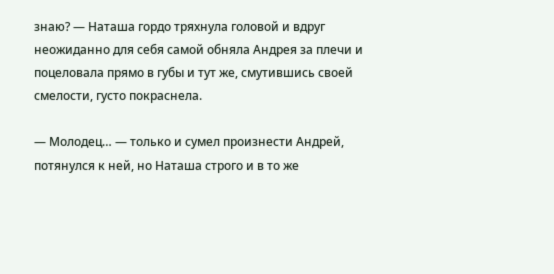знаю? — Наташа гордо тряхнула головой и вдруг неожиданно для себя самой обняла Андрея за плечи и поцеловала прямо в губы и тут же, смутившись своей смелости, густо покраснела.

— Молодец… — только и сумел произнести Андрей, потянулся к ней, но Наташа строго и в то же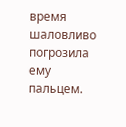время шаловливо погрозила ему пальцем.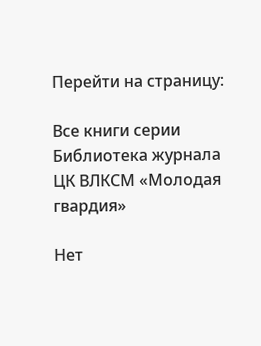Перейти на страницу:

Все книги серии Библиотека журнала ЦК ВЛКСМ «Молодая гвардия»

Нет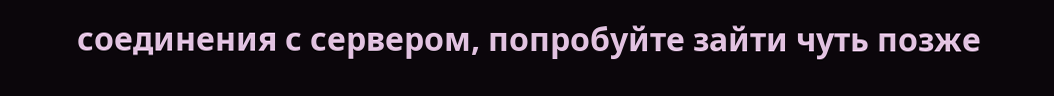соединения с сервером, попробуйте зайти чуть позже